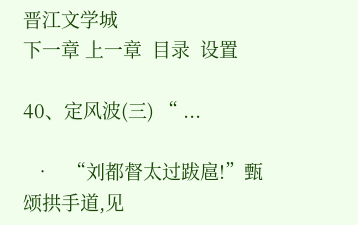晋江文学城
下一章 上一章  目录  设置

40、定风波(三) “ ...

  •   “刘都督太过跋扈!”甄颂拱手道,见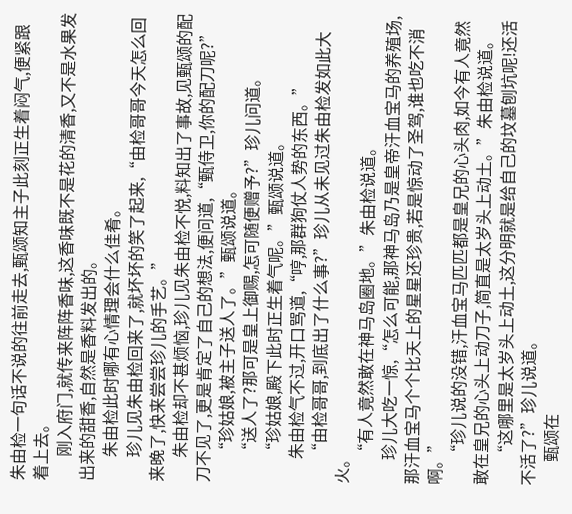朱由检一句话不说的往前走去,甄颂知主子此刻正生着闷气,便紧跟着上去。
      刚入府门,就传来阵阵香味,这香味既不是花的清香,又不是水果发出来的甜香,自然是香料发出的。
      朱由检此时哪有心情理会什么佳肴。
      珍儿见朱由检回来了,就坏坏的笑了起来,“由检哥哥今天怎么回来晚了,快来尝尝珍儿的手艺。”
      朱由检却不甚烦恼,珍儿见朱由检不悦,料知出了事故,见甄颂的配刀不见了,更是肯定了自己的想法,便问道,“甄侍卫,你的配刀呢?”
      “珍姑娘,被主子送人了。”甄颂说道。
      “送人了?那可是皇上御赐,怎可随便赠予?”珍儿问道。
      “珍姑娘,殿下此时正生着气呢。”甄颂说道。
      朱由检气不过,开口骂道,“哼,那群狗仗人势的东西。”
      “由检哥哥,到底出了什么事?”珍儿从未见过朱由检发如此大火。
      “有人竟然敢在神马岛圈地。”朱由检说道。
      珍儿大吃一惊,“怎么可能,那神马岛乃是皇帝汗血宝马的养殖场,那汗血宝马个个比天上的星星还珍贵,若是惊动了圣驾,谁也吃不消啊。”
      “珍儿说的没错,汗血宝马匹匹都是皇兄的心头肉,如今有人竟然敢在皇兄的心头上动刀子,简直是太岁头上动土。”朱由检说道。
      “这哪里是太岁头上动土,这分明就是给自己的坟墓刨坑呢!还活不活了?”珍儿说道。
      甄颂在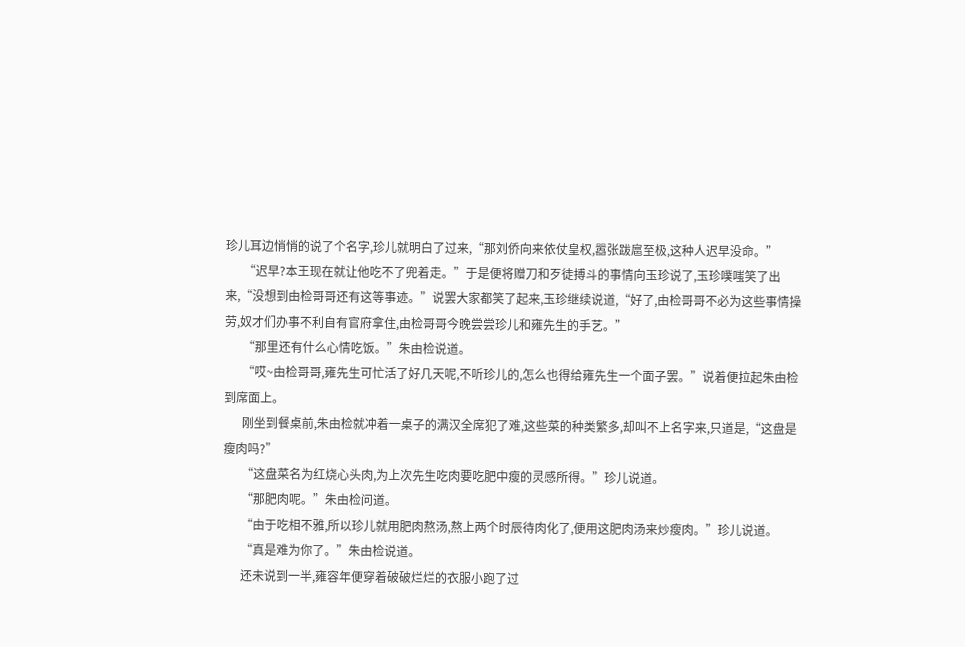珍儿耳边悄悄的说了个名字,珍儿就明白了过来,“那刘侨向来依仗皇权,嚣张跋扈至极,这种人迟早没命。”
      “迟早?本王现在就让他吃不了兜着走。”于是便将赠刀和歹徒搏斗的事情向玉珍说了,玉珍噗嗤笑了出来,“没想到由检哥哥还有这等事迹。”说罢大家都笑了起来,玉珍继续说道,“好了,由检哥哥不必为这些事情操劳,奴才们办事不利自有官府拿住,由检哥哥今晚尝尝珍儿和雍先生的手艺。”
      “那里还有什么心情吃饭。”朱由检说道。
      “哎~由检哥哥,雍先生可忙活了好几天呢,不听珍儿的,怎么也得给雍先生一个面子罢。”说着便拉起朱由检到席面上。
      刚坐到餐桌前,朱由检就冲着一桌子的满汉全席犯了难,这些菜的种类繁多,却叫不上名字来,只道是,“这盘是瘦肉吗?”
      “这盘菜名为红烧心头肉,为上次先生吃肉要吃肥中瘦的灵感所得。”珍儿说道。
      “那肥肉呢。”朱由检问道。
      “由于吃相不雅,所以珍儿就用肥肉熬汤,熬上两个时辰待肉化了,便用这肥肉汤来炒瘦肉。”珍儿说道。
      “真是难为你了。”朱由检说道。
      还未说到一半,雍容年便穿着破破烂烂的衣服小跑了过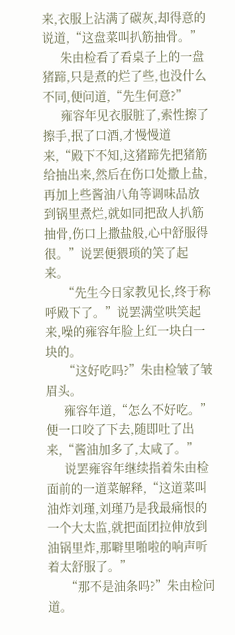来,衣服上沾满了碳灰,却得意的说道,“这盘菜叫扒筋抽骨。”
      朱由检看了看桌子上的一盘猪蹄,只是煮的烂了些,也没什么不同,便问道,“先生何意?”
      雍容年见衣服脏了,索性擦了擦手,抿了口酒,才慢慢道来,“殿下不知,这猪蹄先把猪筋给抽出来,然后在伤口处撒上盐,再加上些酱油八角等调味品放到锅里煮烂,就如同把敌人扒筋抽骨,伤口上撒盐般,心中舒服得很。”说罢便猥琐的笑了起来。
      “先生今日家教见长,终于称呼殿下了。”说罢满堂哄笑起来,噪的雍容年脸上红一块白一块的。
      “这好吃吗?”朱由检皱了皱眉头。
      雍容年道,“怎么不好吃。”便一口咬了下去,随即吐了出来,“酱油加多了,太咸了。”
      说罢雍容年继续指着朱由检面前的一道菜解释,“这道菜叫油炸刘瑾,刘瑾乃是我最痛恨的一个大太监,就把面团拉伸放到油锅里炸,那噼里啪啦的响声听着太舒服了。”
      “那不是油条吗?”朱由检问道。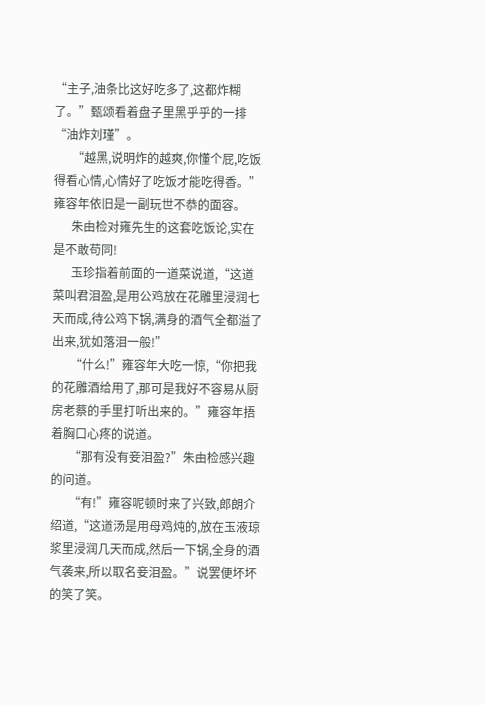“主子,油条比这好吃多了,这都炸糊了。”甄颂看着盘子里黑乎乎的一排“油炸刘瑾”。
      “越黑,说明炸的越爽,你懂个屁,吃饭得看心情,心情好了吃饭才能吃得香。”雍容年依旧是一副玩世不恭的面容。
      朱由检对雍先生的这套吃饭论,实在是不敢苟同!
      玉珍指着前面的一道菜说道,“这道菜叫君泪盈,是用公鸡放在花雕里浸润七天而成,待公鸡下锅,满身的酒气全都溢了出来,犹如落泪一般!”
      “什么!”雍容年大吃一惊,“你把我的花雕酒给用了,那可是我好不容易从厨房老蔡的手里打听出来的。”雍容年捂着胸口心疼的说道。
      “那有没有妾泪盈?”朱由检感兴趣的问道。
      “有!”雍容呢顿时来了兴致,郎朗介绍道,“这道汤是用母鸡炖的,放在玉液琼浆里浸润几天而成,然后一下锅,全身的酒气袭来,所以取名妾泪盈。”说罢便坏坏的笑了笑。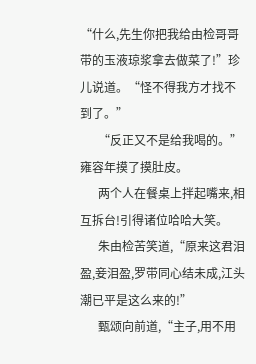“什么,先生你把我给由检哥哥带的玉液琼浆拿去做菜了!”珍儿说道。“怪不得我方才找不到了。”
      “反正又不是给我喝的。”雍容年摸了摸肚皮。
      两个人在餐桌上拌起嘴来,相互拆台!引得诸位哈哈大笑。
      朱由检苦笑道,“原来这君泪盈,妾泪盈,罗带同心结未成,江头潮已平是这么来的!”
      甄颂向前道,“主子,用不用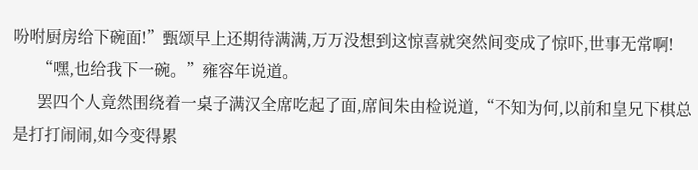吩咐厨房给下碗面!”甄颂早上还期待满满,万万没想到这惊喜就突然间变成了惊吓,世事无常啊!
      “嘿,也给我下一碗。”雍容年说道。
      罢四个人竟然围绕着一桌子满汉全席吃起了面,席间朱由检说道,“不知为何,以前和皇兄下棋总是打打闹闹,如今变得累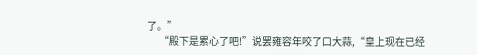了。”
      “殿下是累心了吧!”说罢雍容年咬了口大蒜,“皇上现在已经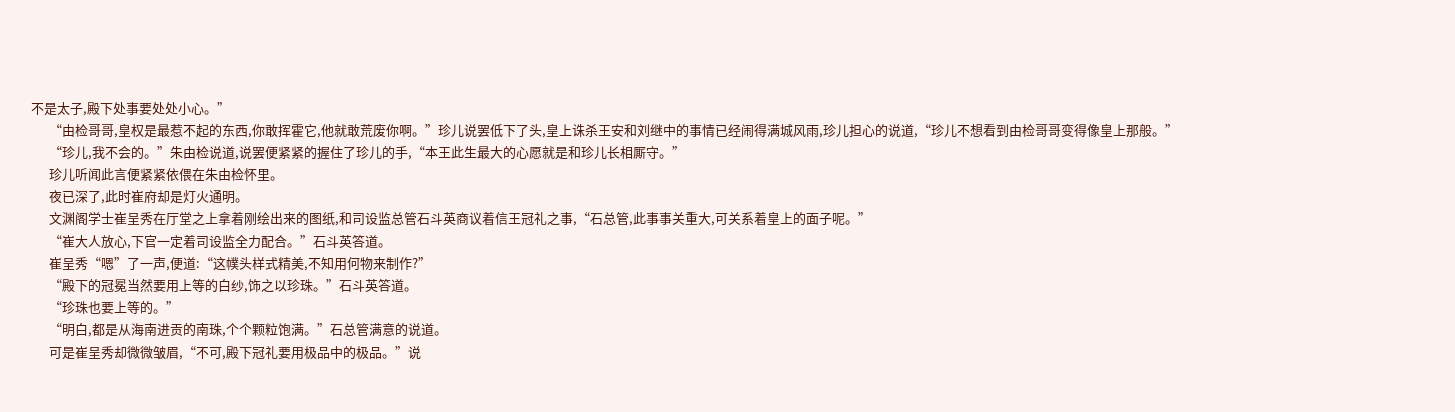不是太子,殿下处事要处处小心。”
      “由检哥哥,皇权是最惹不起的东西,你敢挥霍它,他就敢荒废你啊。”珍儿说罢低下了头,皇上诛杀王安和刘继中的事情已经闹得满城风雨,珍儿担心的说道,“珍儿不想看到由检哥哥变得像皇上那般。”
      “珍儿,我不会的。”朱由检说道,说罢便紧紧的握住了珍儿的手,“本王此生最大的心愿就是和珍儿长相厮守。”
      珍儿听闻此言便紧紧依偎在朱由检怀里。
      夜已深了,此时崔府却是灯火通明。
      文渊阁学士崔呈秀在厅堂之上拿着刚绘出来的图纸,和司设监总管石斗英商议着信王冠礼之事,“石总管,此事事关重大,可关系着皇上的面子呢。”
      “崔大人放心,下官一定着司设监全力配合。”石斗英答道。
      崔呈秀“嗯”了一声,便道:“这幞头样式精美,不知用何物来制作?”
      “殿下的冠冕当然要用上等的白纱,饰之以珍珠。”石斗英答道。
      “珍珠也要上等的。”
      “明白,都是从海南进贡的南珠,个个颗粒饱满。”石总管满意的说道。
      可是崔呈秀却微微皱眉,“不可,殿下冠礼要用极品中的极品。”说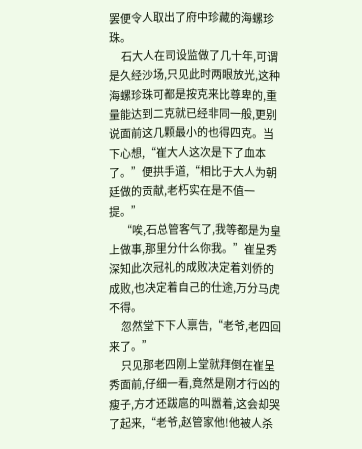罢便令人取出了府中珍藏的海螺珍珠。
      石大人在司设监做了几十年,可谓是久经沙场,只见此时两眼放光,这种海螺珍珠可都是按克来比尊卑的,重量能达到二克就已经非同一般,更别说面前这几颗最小的也得四克。当下心想,“崔大人这次是下了血本了。”便拱手道,“相比于大人为朝廷做的贡献,老朽实在是不值一提。”
      “唉,石总管客气了,我等都是为皇上做事,那里分什么你我。”崔呈秀深知此次冠礼的成败决定着刘侨的成败,也决定着自己的仕途,万分马虎不得。
      忽然堂下下人禀告,“老爷,老四回来了。”
      只见那老四刚上堂就拜倒在崔呈秀面前,仔细一看,竟然是刚才行凶的瘦子,方才还跋扈的叫嚣着,这会却哭了起来,“老爷,赵管家他!他被人杀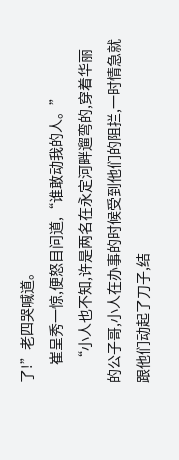了!”老四哭喊道。
      崔呈秀一惊,便怒目问道,“谁敢动我的人。”
      “小人也不知,许是两名在永定河畔遛弯的,穿着华丽的公子哥,小人在办事的时候受到他们的阻拦,一时情急就跟他们动起了刀子,结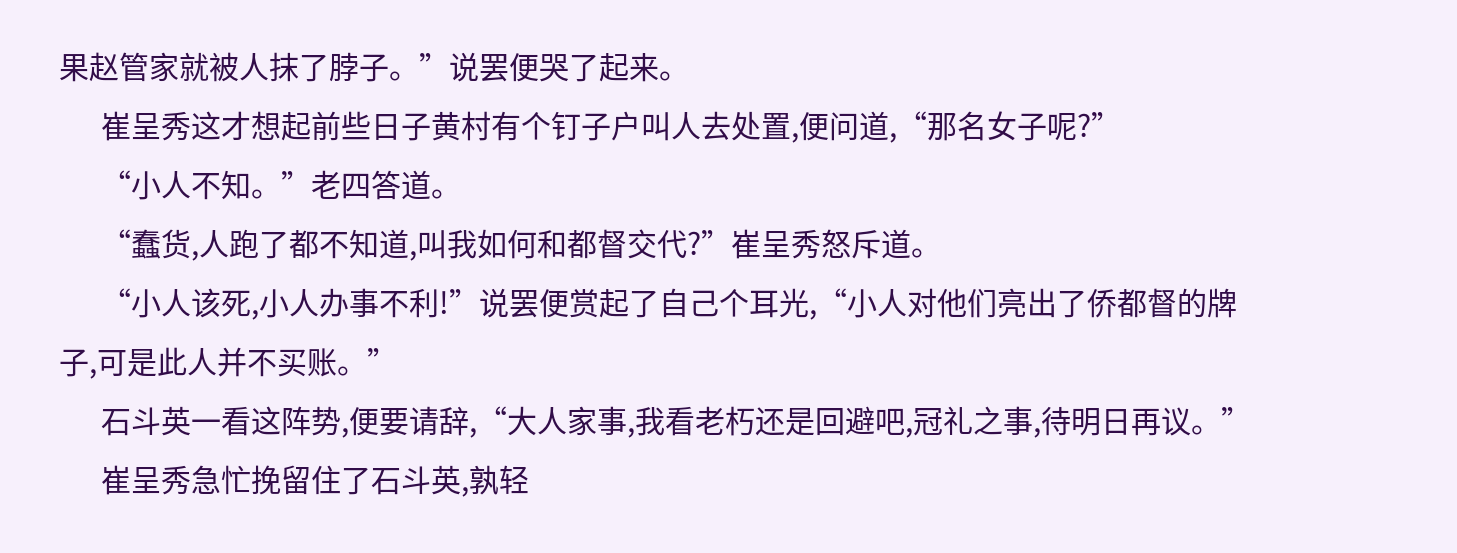果赵管家就被人抹了脖子。”说罢便哭了起来。
      崔呈秀这才想起前些日子黄村有个钉子户叫人去处置,便问道,“那名女子呢?”
      “小人不知。”老四答道。
      “蠢货,人跑了都不知道,叫我如何和都督交代?”崔呈秀怒斥道。
      “小人该死,小人办事不利!”说罢便赏起了自己个耳光,“小人对他们亮出了侨都督的牌子,可是此人并不买账。”
      石斗英一看这阵势,便要请辞,“大人家事,我看老朽还是回避吧,冠礼之事,待明日再议。”
      崔呈秀急忙挽留住了石斗英,孰轻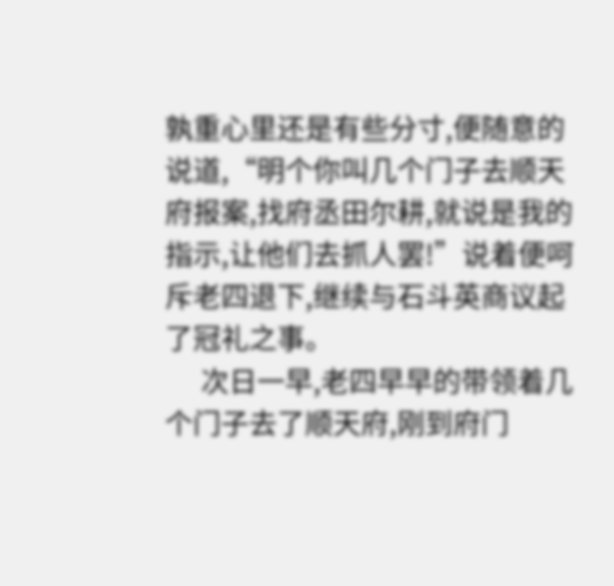孰重心里还是有些分寸,便随意的说道,“明个你叫几个门子去顺天府报案,找府丞田尔耕,就说是我的指示,让他们去抓人罢!”说着便呵斥老四退下,继续与石斗英商议起了冠礼之事。
      次日一早,老四早早的带领着几个门子去了顺天府,刚到府门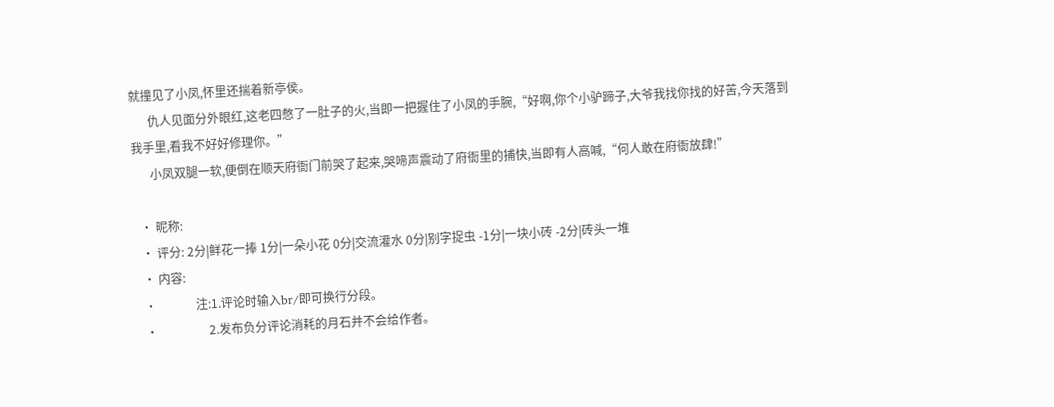就撞见了小凤,怀里还揣着新亭侯。
      仇人见面分外眼红,这老四憋了一肚子的火,当即一把握住了小凤的手腕,“好啊,你个小驴蹄子,大爷我找你找的好苦,今天落到我手里,看我不好好修理你。”
      小凤双腿一软,便倒在顺天府衙门前哭了起来,哭啼声震动了府衙里的捕快,当即有人高喊,“何人敢在府衙放肆!”

  • 昵称:
  • 评分: 2分|鲜花一捧 1分|一朵小花 0分|交流灌水 0分|别字捉虫 -1分|一块小砖 -2分|砖头一堆
  • 内容:
  •             注:1.评论时输入br/即可换行分段。
  •                 2.发布负分评论消耗的月石并不会给作者。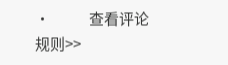•             查看评论规则>>